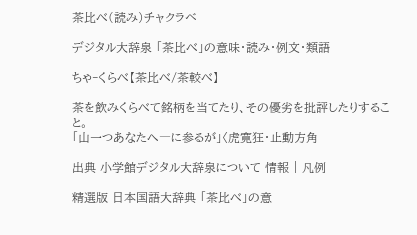茶比べ(読み)チャクラベ

デジタル大辞泉 「茶比べ」の意味・読み・例文・類語

ちゃ‐くらべ【茶比べ/茶較べ】

茶を飲みくらべて銘柄を当てたり、その優劣を批評したりすること。
「山一つあなたへ―に参るが」〈虎寛狂・止動方角

出典 小学館デジタル大辞泉について 情報 | 凡例

精選版 日本国語大辞典 「茶比べ」の意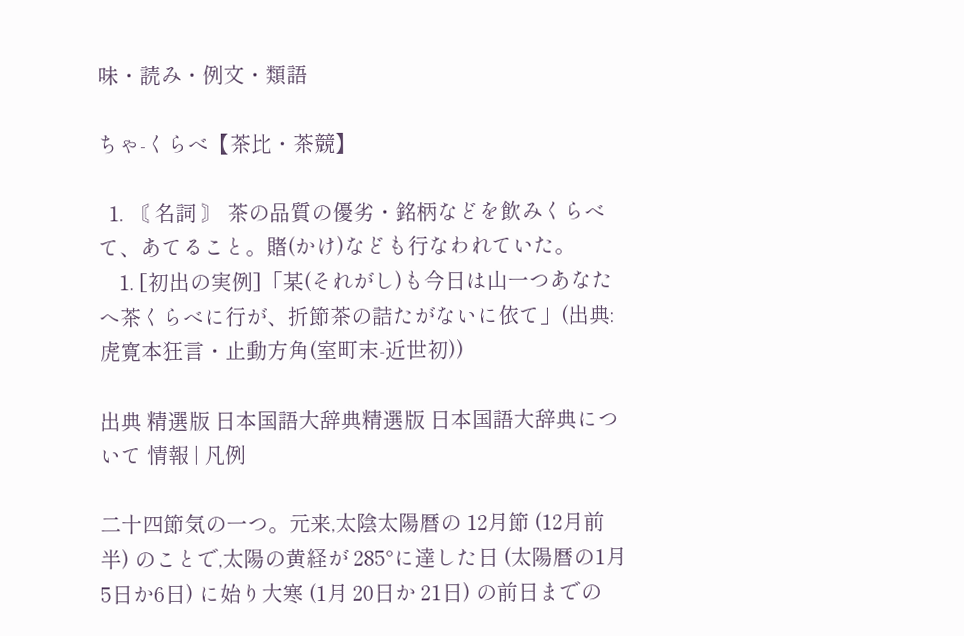味・読み・例文・類語

ちゃ‐くらべ【茶比・茶競】

  1. 〘 名詞 〙 茶の品質の優劣・銘柄などを飲みくらべて、あてること。賭(かけ)なども行なわれていた。
    1. [初出の実例]「某(それがし)も今日は山一つあなたへ茶くらべに行が、折節茶の詰たがないに依て」(出典:虎寛本狂言・止動方角(室町末‐近世初))

出典 精選版 日本国語大辞典精選版 日本国語大辞典について 情報 | 凡例

二十四節気の一つ。元来,太陰太陽暦の 12月節 (12月前半) のことで,太陽の黄経が 285°に達した日 (太陽暦の1月5日か6日) に始り大寒 (1月 20日か 21日) の前日までの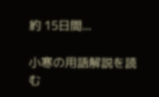約 15日間...

小寒の用語解説を読む